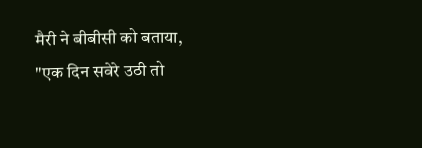मैरी ने बीबीसी को बताया, "एक दिन सवेरे उठी तो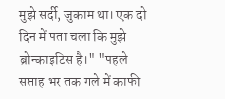मुझे सर्दी, जुकाम था। एक दो दिन में पता चला कि मुझे ब्रोन्काइटिस है।" "पहले सप्ताह भर तक गले में काफी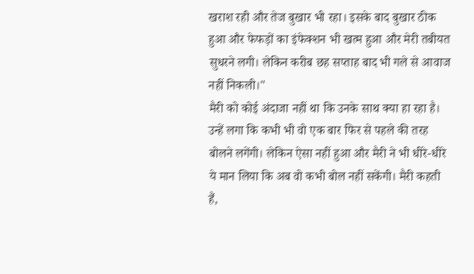खराश रही और तेज बुखार भी रहा। इसके बाद बुखार ठीक हुआ और फेफड़ों का इंफेक्शन भी खत्म हुआ और मेरी तबीयत सुधरने लगी। लेकिन करीब छह सप्ताह बाद भी गले से आवाज नहीं निकली।"
मैरी को कोई अंदाजा नहीं था कि उनके साथ क्या हा रहा है। उन्हें लगा कि कभी भी वो एक बार फिर से पहले की तरह बोलने लगेंगी। लेकिन ऐसा नहीं हुआ और मैरी ने भी धीरे-धीरे ये मान लिया कि अब वो कभी बोल नहीं सकेंगी। मैरी कहती हैं,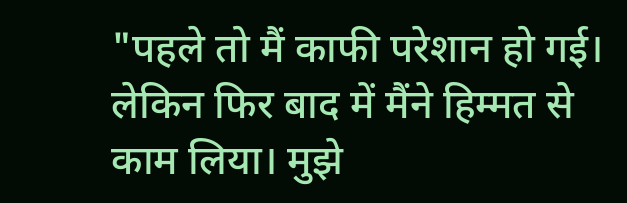"पहले तो मैं काफी परेशान हो गई। लेकिन फिर बाद में मैंने हिम्मत से काम लिया। मुझे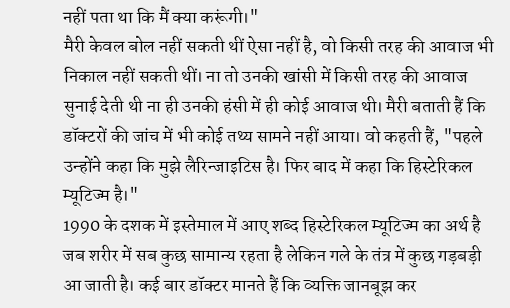नहीं पता था कि मैं क्या करूंगी।"
मैरी केवल बोल नहीं सकती थीं ऐसा नहीं है, वो किसी तरह की आवाज भी निकाल नहीं सकती थीं। ना तो उनकी खांसी में किसी तरह की आवाज सुनाई देती थी ना ही उनकी हंसी में ही कोई आवाज थी। मैरी बताती हैं कि डॉक्टरों की जांच में भी कोई तथ्य सामने नहीं आया। वो कहती हैं, "पहले उन्होंने कहा कि मुझे लैरिन्जाइटिस है। फिर बाद में कहा कि हिस्टेरिकल म्यूटिज्म है।"
1990 के दशक में इस्तेमाल में आए शब्द हिस्टेरिकल म्यूटिज्म का अर्थ है जब शरीर में सब कुछ सामान्य रहता है लेकिन गले के तंत्र में कुछ गड़बड़ी आ जाती है। कई बार डॉक्टर मानते हैं कि व्यक्ति जानबूझ कर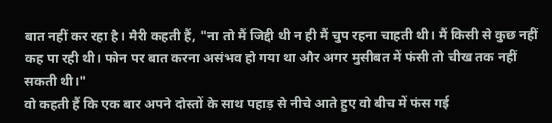बात नहीं कर रहा है। मैरी कहती हैं, "ना तो मैं जिद्दी थी न ही मैं चुप रहना चाहती थी। मैं किसी से कुछ नहीं कह पा रही थी। फोन पर बात करना असंभव हो गया था और अगर मुसीबत में फंसी तो चीख तक नहीं सकती थी।"
वो कहती हैं कि एक बार अपने दोस्तों के साथ पहाड़ से नीचे आते हुए वो बीच में फंस गई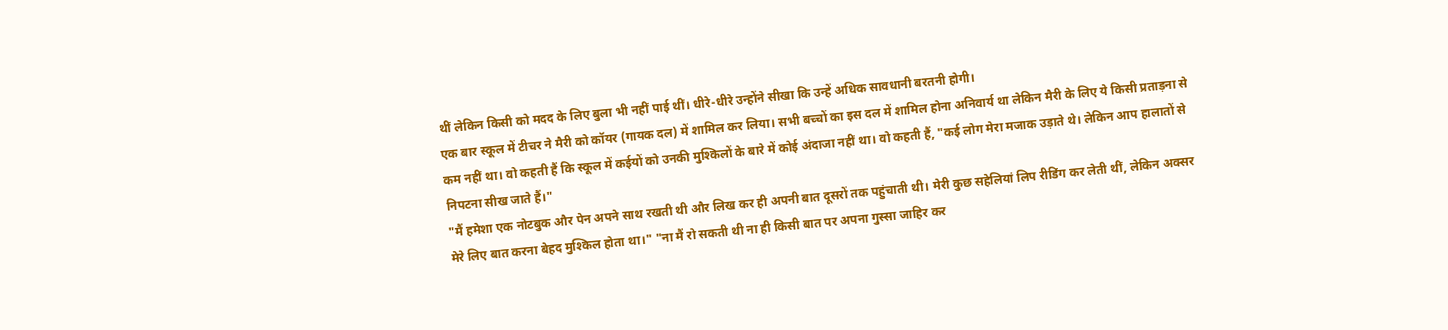थीं लेकिन किसी को मदद के लिए बुला भी नहीं पाई थीं। धीरे-धीरे उन्होंने सीखा कि उन्हें अधिक सावधानी बरतनी होगी।
एक बार स्कूल में टीचर ने मैरी को कॉयर (गायक दल) में शामिल कर लिया। सभी बच्चों का इस दल में शामिल होना अनिवार्य था लेकिन मैरी के लिए ये किसी प्रताड़ना से कम नहीं था। वो कहती हैं कि स्कूल में कईयों को उनकी मुश्किलों के बारे में कोई अंदाजा नहीं था। वो कहती हैं, "कई लोग मेरा मजाक उड़ाते थे। लेकिन आप हालातों से निपटना सीख जाते हैं।"
"मैं हमेशा एक नोटबुक और पेन अपने साथ रखती थी और लिख कर ही अपनी बात दूसरों तक पहुंचाती थी। मेरी कुछ सहेलियां लिप रीडिंग कर लेती थीं, लेकिन अक्सर मेरे लिए बात करना बेहद मुश्किल होता था।" "ना मैं रो सकती थी ना ही किसी बात पर अपना गुस्सा जाहिर कर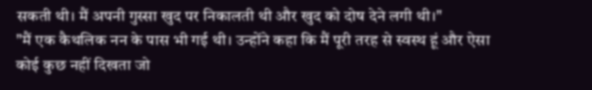सकती थी। मैं अपनी गुस्सा खुद पर निकालती थी और खुद को दोष देने लगी थी।"
"मैं एक कैथलिक नन के पास भी गई थी। उन्होंने कहा कि मैं पूरी तरह से स्वस्थ हूं और ऐसा कोई कुछ नहीं दिखता जो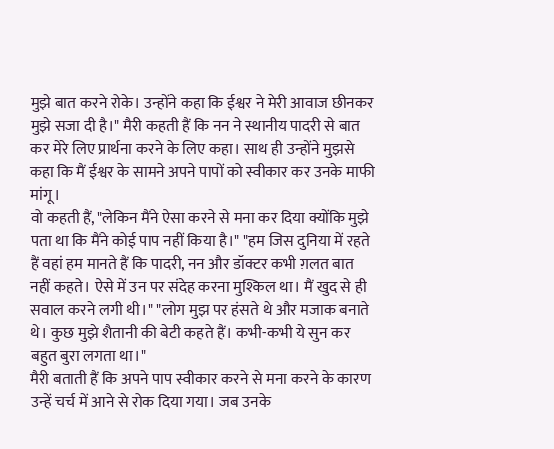मुझे बात करने रोके। उन्होंने कहा कि ईश्वर ने मेरी आवाज छीनकर मुझे सजा दी है।" मैरी कहती हैं कि नन ने स्थानीय पादरी से बात कर मेरे लिए प्रार्थना करने के लिए कहा। साथ ही उन्होंने मुझसे कहा कि मैं ईश्वर के सामने अपने पापों को स्वीकार कर उनके माफी मांगू।
वो कहती हैं, "लेकिन मैंने ऐसा करने से मना कर दिया क्योंकि मुझे पता था कि मैंने कोई पाप नहीं किया है।" "हम जिस दुनिया में रहते हैं वहां हम मानते हैं कि पादरी, नन और डॉक्टर कभी ग़लत बात नहीं कहते। ऐसे में उन पर संदेह करना मुश्किल था। मैं खुद से ही सवाल करने लगी थी।" "लोग मुझ पर हंसते थे और मजाक बनाते थे। कुछ मुझे शैतानी की बेटी कहते हैं। कभी-कभी ये सुन कर बहुत बुरा लगता था।"
मैरी बताती हैं कि अपने पाप स्वीकार करने से मना करने के कारण उन्हें चर्च में आने से रोक दिया गया। जब उनके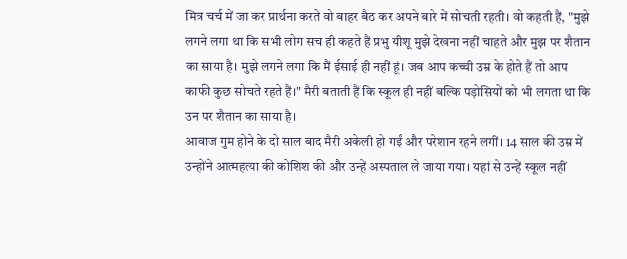मित्र चर्च में जा कर प्रार्थना करते वो बाहर बैठ कर अपने बारे में सोचती रहती। वो कहती हैं, "मुझे लगने लगा था कि सभी लोग सच ही कहते हैं प्रभु यीशू मुझे देखना नहीं चाहते और मुझ पर शैतान का साया है। मुझे लगने लगा कि मैं ईसाई ही नहीं हूं। जब आप कच्ची उम्र के होते हैं तो आप काफी कुछ सोचते रहते हैं।" मैरी बताती हैं कि स्कूल ही नहीं बल्कि पड़ोसियों को भी लगता था कि उन पर शैतान का साया है।
आवाज गुम होने के दो साल बाद मैरी अकेली हो गईं और परेशान रहने लगीं। 14 साल की उम्र में उन्होंने आत्महत्या की कोशिश की और उन्हें अस्पताल ले जाया गया। यहां से उन्हें स्कूल नहीं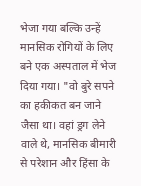भेजा गया बल्कि उन्हें मानसिक रोगियों के लिए बने एक अस्पताल में भेज दिया गया। "वो बुरे सपने का हकीकत बन जाने जैसा था। वहां ड्रग लेने वाले थे, मानसिक बीमारी से परेशान और हिंसा के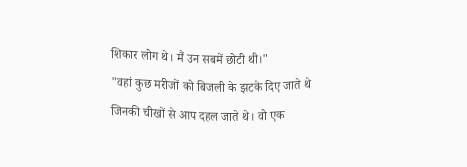शिकार लोग थे। मैं उन सबमें छोटी थी।"
"वहां कुछ मरीजों को बिजली के झटके दिए जाते थे जिनकी चीखों से आप दहल जाते थे। वो एक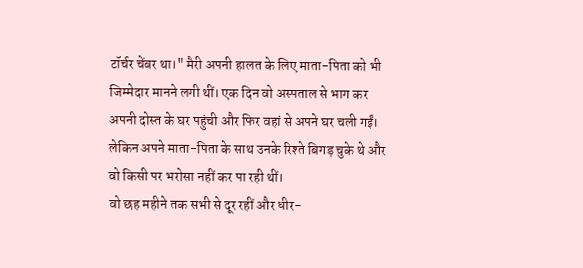टॉर्चर चेंबर था।" मैरी अपनी हालत के लिए माता-पिता को भी जिम्मेदार मानने लगी थीं। एक दिन वो अस्पताल से भाग कर अपनी दोस्त के घर पहुंची और फिर वहां से अपने घर चली गईं। लेकिन अपने माता-पिता के साथ उनके रिश्ते बिगड़ चुके थे और वो किसी पर भरोसा नहीं कर पा रही थीं।
वो छह महीने तक सभी से दूर रहीं और धीर-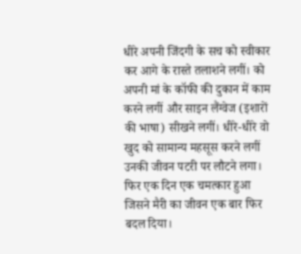धीरे अपनी जिंदगी के सच को स्वीकार कर आगे के रास्ते तलाशने लगीं। को अपनी मां के कॉफी की दुकान में काम करने लगीं और साइन लैंग्वेज (इशारों की भाषा) सीखने लगीं। धीरे-धीरे वो खुद को सामान्य महसूस करने लगीं उनकी जीवन पटरी पर लौटने लगा। फिर एक दिन एक चमत्कार हुआ जिसने मैरी का जीवन एक बार फिर बदल दिया।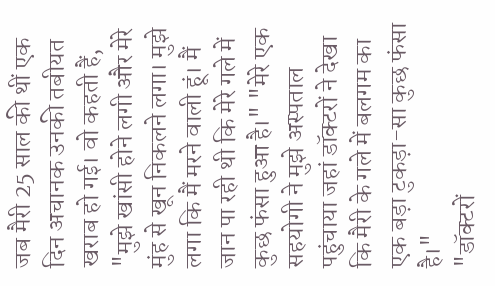जब मैरी 25 साल की थीं एक दिन अचानक उनकी तबीयत खराब हो गई। वो कहती हैं, "मुझे खांसी होने लगी और मेरे मुंह से खून निकलने लगा। मुझे लगा कि मैं मरने वाली हूं। मैं जान पा रही थी कि मेरे गले में कुछ फंसा हुआ है।" "मेरे एक सहयोगी ने मुझे अस्पताल पहुंचाया जहां डॉक्टरों ने देखा कि मैरी के गले में बलगम का एक बड़ा टुकड़ा-सा कुछ फंसा है।"
"डॉक्टरों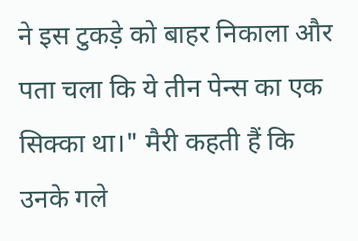ने इस टुकड़े को बाहर निकाला और पता चला कि ये तीन पेन्स का एक सिक्का था।" मैरी कहती हैं कि उनके गले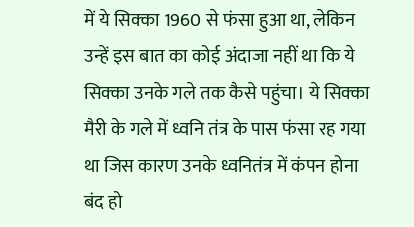में ये सिक्का 1960 से फंसा हुआ था, लेकिन उन्हें इस बात का कोई अंदाजा नहीं था कि ये सिक्का उनके गले तक कैसे पहुंचा। ये सिक्का मैरी के गले में ध्वनि तंत्र के पास फंसा रह गया था जिस कारण उनके ध्वनितंत्र में कंपन होना बंद हो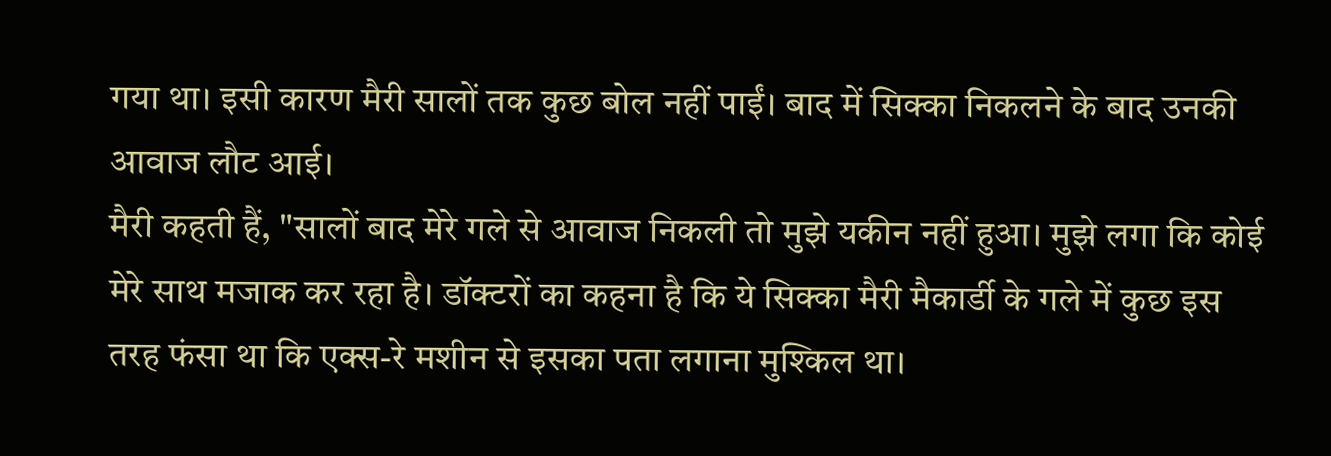गया था। इसी कारण मैरी सालों तक कुछ बोल नहीं पाईं। बाद में सिक्का निकलने के बाद उनकी आवाज लौट आई।
मैरी कहती हैं, "सालों बाद मेरे गले से आवाज निकली तो मुझे यकीन नहीं हुआ। मुझे लगा कि कोई मेरे साथ मजाक कर रहा है। डॉक्टरों का कहना है कि ये सिक्का मैरी मैकार्डी के गले में कुछ इस तरह फंसा था कि एक्स-रे मशीन से इसका पता लगाना मुश्किल था।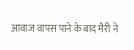आवाज वापस पाने के बाद मैरी ने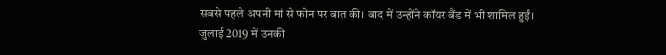सबसे पहले अपनी मां से फोन पर बात की। बाद में उन्होंने कॉयर बैंड में भी शामिल हुईं।
जुलाई 2019 में उनकी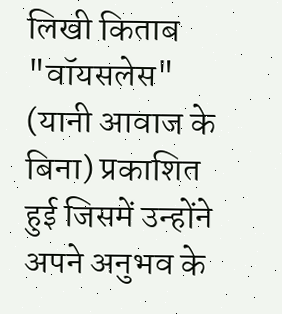लिखी किताब "वॉयसलेस" (यानी आवाज के बिना) प्रकाशित हुई जिसमें उन्होंने अपने अनुभव के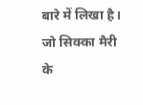बारे में लिखा है। जो सिक्का मैरी के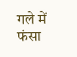गले में फंसा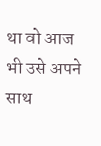था वो आज भी उसे अपने साथ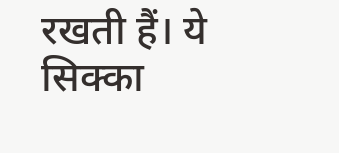रखती हैं। ये सिक्का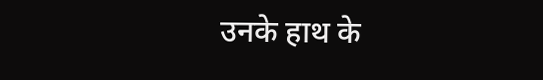उनके हाथ के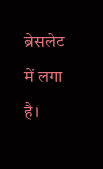ब्रेसलेट में लगा है।